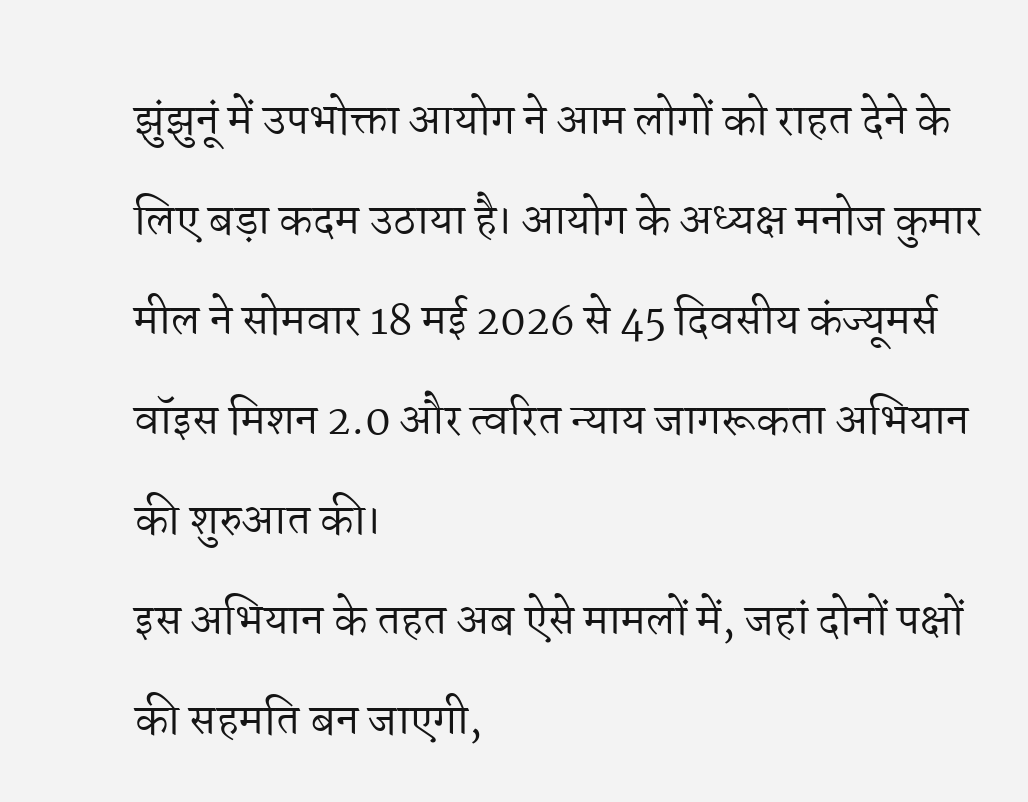झुंझुनूं में उपभोक्ता आयोग ने आम लोगों को राहत देने के लिए बड़ा कदम उठाया है। आयोग के अध्यक्ष मनोज कुमार मील ने सोमवार 18 मई 2026 से 45 दिवसीय कंज्यूमर्स वॉइस मिशन 2.0 और त्वरित न्याय जागरूकता अभियान की शुरुआत की।
इस अभियान के तहत अब ऐसे मामलों में, जहां दोनों पक्षों की सहमति बन जाएगी,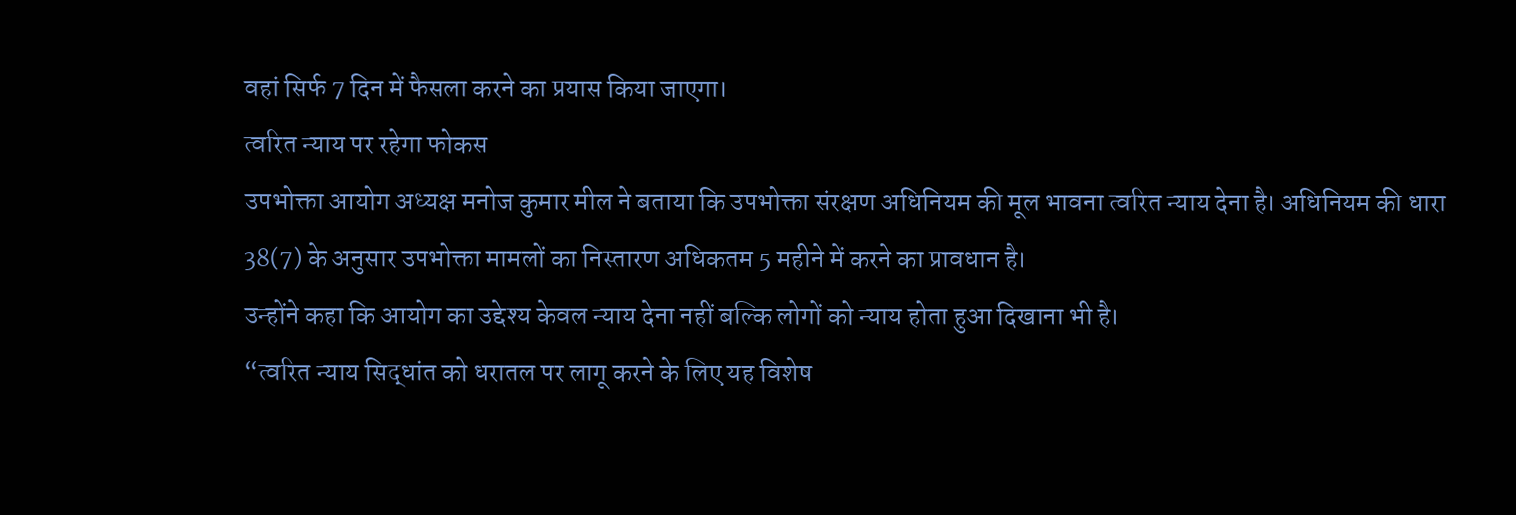वहां सिर्फ 7 दिन में फैसला करने का प्रयास किया जाएगा।
त्वरित न्याय पर रहेगा फोकस
उपभोक्ता आयोग अध्यक्ष मनोज कुमार मील ने बताया कि उपभोक्ता संरक्षण अधिनियम की मूल भावना त्वरित न्याय देना है। अधिनियम की धारा 38(7) के अनुसार उपभोक्ता मामलों का निस्तारण अधिकतम 5 महीने में करने का प्रावधान है।
उन्होंने कहा कि आयोग का उद्देश्य केवल न्याय देना नहीं बल्कि लोगों को न्याय होता हुआ दिखाना भी है।
“त्वरित न्याय सिद्धांत को धरातल पर लागू करने के लिए यह विशेष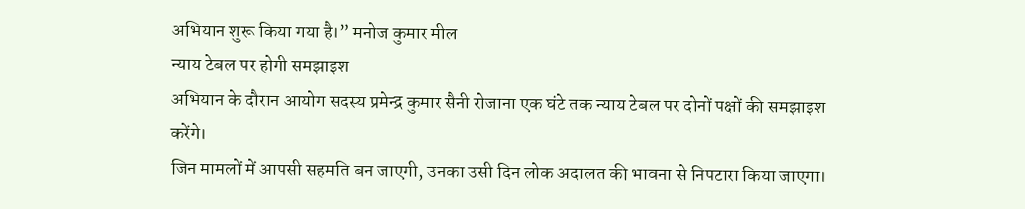अभियान शुरू किया गया है।” मनोज कुमार मील
न्याय टेबल पर होगी समझाइश
अभियान के दौरान आयोग सदस्य प्रमेन्द्र कुमार सैनी रोजाना एक घंटे तक न्याय टेबल पर दोनों पक्षों की समझाइश करेंगे।
जिन मामलों में आपसी सहमति बन जाएगी, उनका उसी दिन लोक अदालत की भावना से निपटारा किया जाएगा।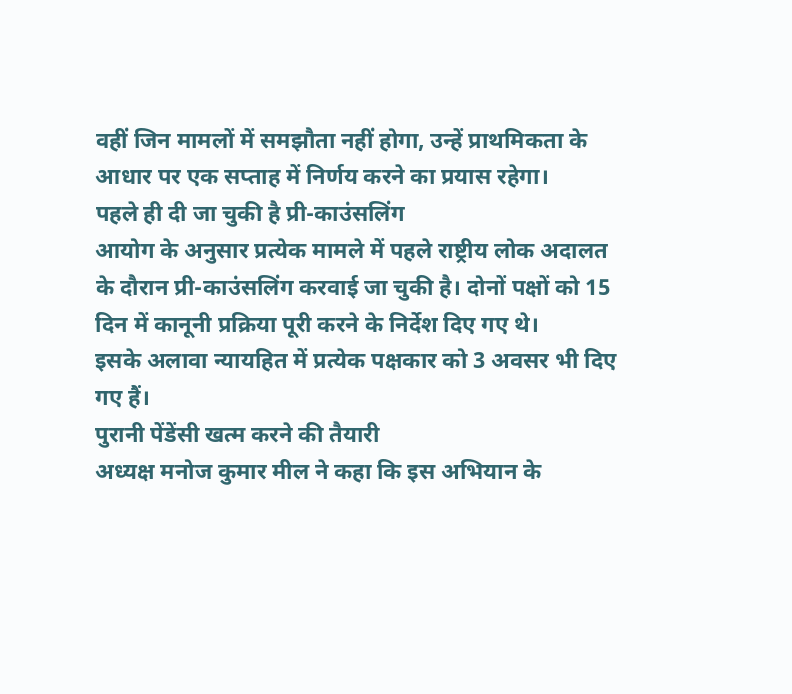वहीं जिन मामलों में समझौता नहीं होगा, उन्हें प्राथमिकता के आधार पर एक सप्ताह में निर्णय करने का प्रयास रहेगा।
पहले ही दी जा चुकी है प्री-काउंसलिंग
आयोग के अनुसार प्रत्येक मामले में पहले राष्ट्रीय लोक अदालत के दौरान प्री-काउंसलिंग करवाई जा चुकी है। दोनों पक्षों को 15 दिन में कानूनी प्रक्रिया पूरी करने के निर्देश दिए गए थे।
इसके अलावा न्यायहित में प्रत्येक पक्षकार को 3 अवसर भी दिए गए हैं।
पुरानी पेंडेंसी खत्म करने की तैयारी
अध्यक्ष मनोज कुमार मील ने कहा कि इस अभियान के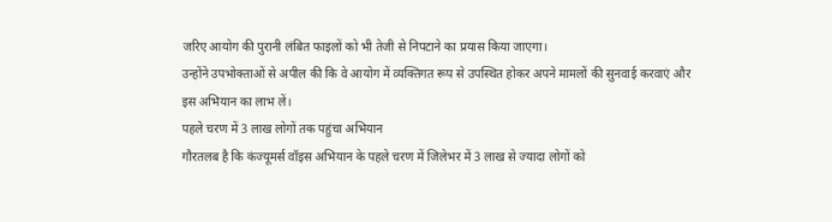जरिए आयोग की पुरानी लंबित फाइलों को भी तेजी से निपटाने का प्रयास किया जाएगा।
उन्होंने उपभोक्ताओं से अपील की कि वे आयोग में व्यक्तिगत रूप से उपस्थित होकर अपने मामलों की सुनवाई करवाएं और इस अभियान का लाभ लें।
पहले चरण में 3 लाख लोगों तक पहुंचा अभियान
गौरतलब है कि कंज्यूमर्स वॉइस अभियान के पहले चरण में जिलेभर में 3 लाख से ज्यादा लोगों को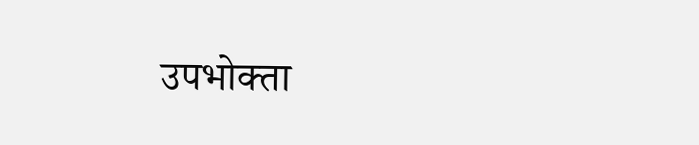उपभोक्ता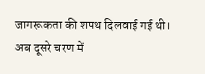जागरूकता की शपथ दिलवाई गई थी।
अब दूसरे चरण में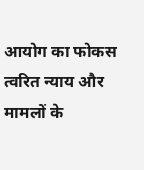आयोग का फोकस त्वरित न्याय और मामलों के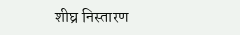शीघ्र निस्तारण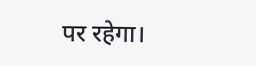पर रहेगा।